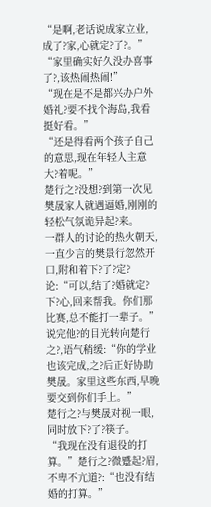“是啊,老话说成家立业,成了?家,心就定?了?。”
“家里确实好久没办喜事了?,该热闹热闹!”
“现在是不是都兴办户外婚礼?要不找个海岛,我看挺好看。”
“还是得看两个孩子自己的意思,现在年轻人主意大?着呢。”
楚行之?没想?到第一次见樊晟家人就遇逼婚,刚刚的轻松气氛诡异起?来。
一群人的讨论的热火朝天,一直少言的樊景行忽然开口,附和着下?了?定?论:“可以,结了?婚就定?下?心,回来帮我。你们那比赛,总不能打一辈子。”
说完他?的目光转向楚行之?,语气稍缓:“你的学业也该完成,之?后正好协助樊晟。家里这些东西,早晚要交到你们手上。”
楚行之?与樊晟对视一眼,同时放下?了?筷子。
“我现在没有退役的打算。”楚行之?微蹙起?眉,不卑不亢道?:“也没有结婚的打算。”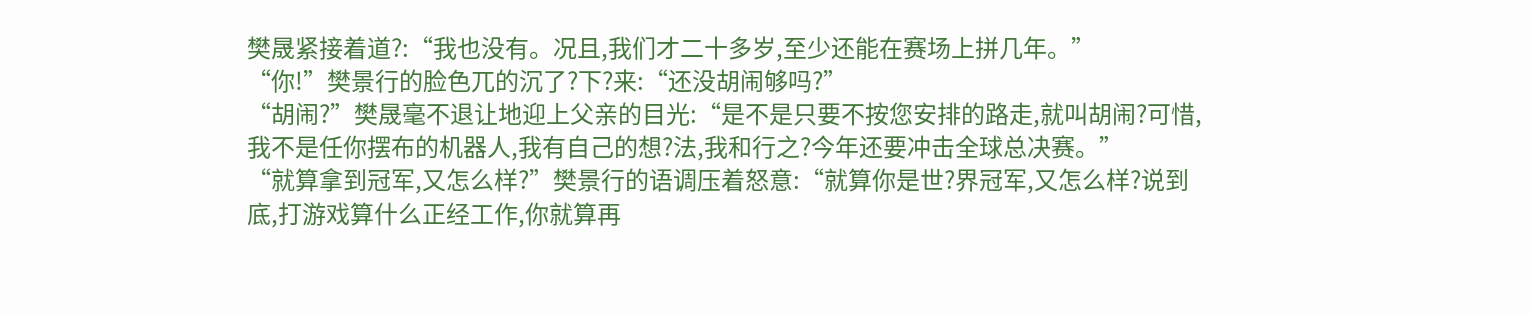樊晟紧接着道?:“我也没有。况且,我们才二十多岁,至少还能在赛场上拼几年。”
“你!”樊景行的脸色兀的沉了?下?来:“还没胡闹够吗?”
“胡闹?”樊晟毫不退让地迎上父亲的目光:“是不是只要不按您安排的路走,就叫胡闹?可惜,我不是任你摆布的机器人,我有自己的想?法,我和行之?今年还要冲击全球总决赛。”
“就算拿到冠军,又怎么样?”樊景行的语调压着怒意:“就算你是世?界冠军,又怎么样?说到底,打游戏算什么正经工作,你就算再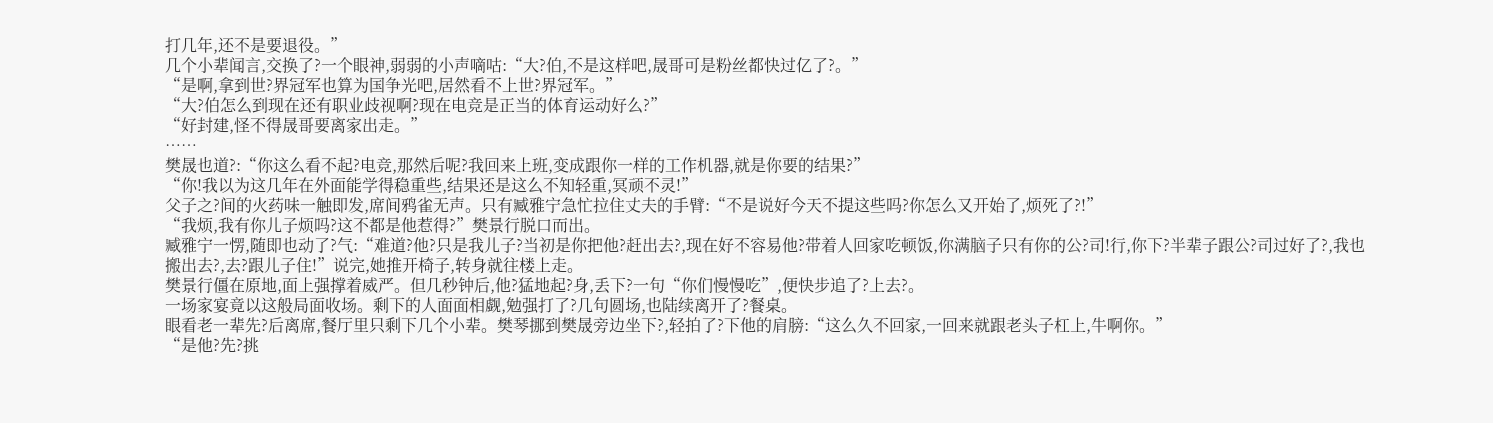打几年,还不是要退役。”
几个小辈闻言,交换了?一个眼神,弱弱的小声嘀咕:“大?伯,不是这样吧,晟哥可是粉丝都快过亿了?。”
“是啊,拿到世?界冠军也算为国争光吧,居然看不上世?界冠军。”
“大?伯怎么到现在还有职业歧视啊?现在电竞是正当的体育运动好么?”
“好封建,怪不得晟哥要离家出走。”
……
樊晟也道?:“你这么看不起?电竞,那然后呢?我回来上班,变成跟你一样的工作机器,就是你要的结果?”
“你!我以为这几年在外面能学得稳重些,结果还是这么不知轻重,冥顽不灵!”
父子之?间的火药味一触即发,席间鸦雀无声。只有臧雅宁急忙拉住丈夫的手臂:“不是说好今天不提这些吗?你怎么又开始了,烦死了?!”
“我烦,我有你儿子烦吗?这不都是他惹得?”樊景行脱口而出。
臧雅宁一愣,随即也动了?气:“难道?他?只是我儿子?当初是你把他?赶出去?,现在好不容易他?带着人回家吃顿饭,你满脑子只有你的公?司!行,你下?半辈子跟公?司过好了?,我也搬出去?,去?跟儿子住!”说完,她推开椅子,转身就往楼上走。
樊景行僵在原地,面上强撑着威严。但几秒钟后,他?猛地起?身,丢下?一句“你们慢慢吃”,便快步追了?上去?。
一场家宴竟以这般局面收场。剩下的人面面相觑,勉强打了?几句圆场,也陆续离开了?餐桌。
眼看老一辈先?后离席,餐厅里只剩下几个小辈。樊琴挪到樊晟旁边坐下?,轻拍了?下他的肩膀:“这么久不回家,一回来就跟老头子杠上,牛啊你。”
“是他?先?挑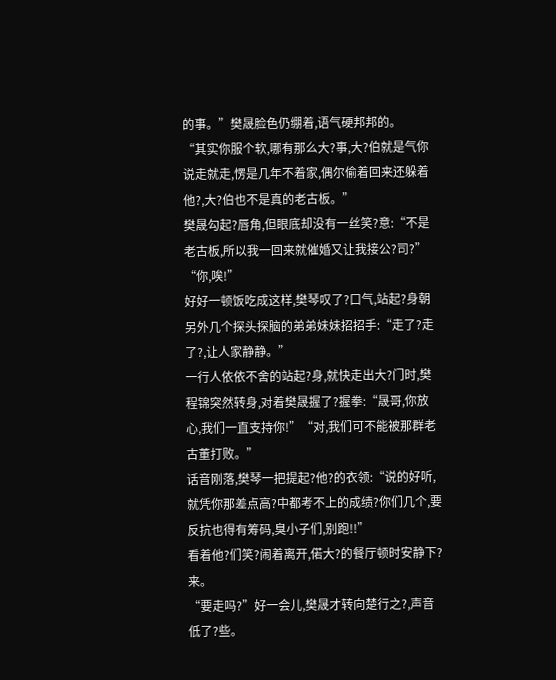的事。”樊晟脸色仍绷着,语气硬邦邦的。
“其实你服个软,哪有那么大?事,大?伯就是气你说走就走,愣是几年不着家,偶尔偷着回来还躲着他?,大?伯也不是真的老古板。”
樊晟勾起?唇角,但眼底却没有一丝笑?意:“不是老古板,所以我一回来就催婚又让我接公?司?”
“你,唉!”
好好一顿饭吃成这样,樊琴叹了?口气,站起?身朝另外几个探头探脑的弟弟妹妹招招手:“走了?走了?,让人家静静。”
一行人依依不舍的站起?身,就快走出大?门时,樊程锦突然转身,对着樊晟握了?握拳:“晟哥,你放心,我们一直支持你!”“对,我们可不能被那群老古董打败。”
话音刚落,樊琴一把提起?他?的衣领:“说的好听,就凭你那差点高?中都考不上的成绩?你们几个,要反抗也得有筹码,臭小子们,别跑!!”
看着他?们笑?闹着离开,偌大?的餐厅顿时安静下?来。
“要走吗?”好一会儿,樊晟才转向楚行之?,声音低了?些。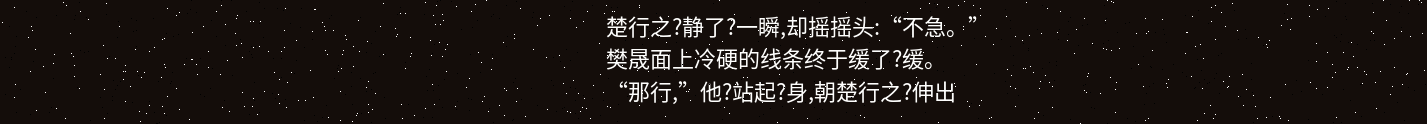楚行之?静了?一瞬,却摇摇头:“不急。”
樊晟面上冷硬的线条终于缓了?缓。
“那行,”他?站起?身,朝楚行之?伸出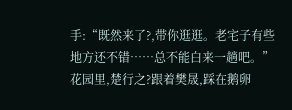手:“既然来了?,带你逛逛。老宅子有些地方还不错……总不能白来一趟吧。”
花园里,楚行之?跟着樊晟,踩在鹅卵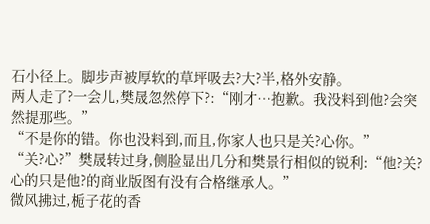石小径上。脚步声被厚软的草坪吸去?大?半,格外安静。
两人走了?一会儿,樊晟忽然停下?:“刚才…抱歉。我没料到他?会突然提那些。”
“不是你的错。你也没料到,而且,你家人也只是关?心你。”
“关?心?”樊晟转过身,侧脸显出几分和樊景行相似的锐利:“他?关?心的只是他?的商业版图有没有合格继承人。”
微风拂过,栀子花的香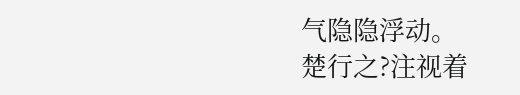气隐隐浮动。
楚行之?注视着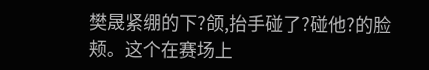樊晟紧绷的下?颌,抬手碰了?碰他?的脸颊。这个在赛场上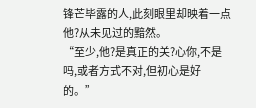锋芒毕露的人,此刻眼里却映着一点他?从未见过的黯然。
“至少,他?是真正的关?心你,不是吗,或者方式不对,但初心是好的。”